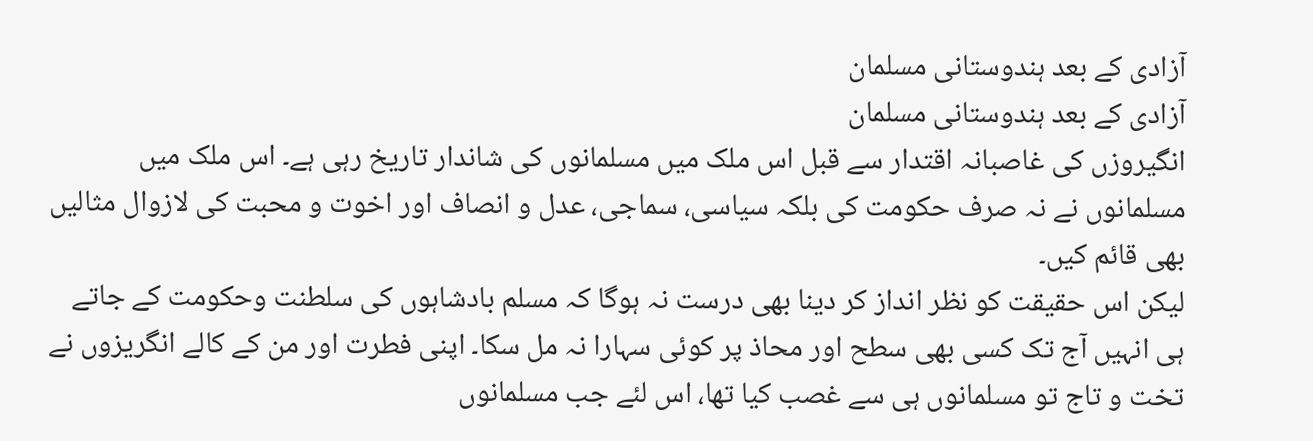آزادی کے بعد ہندوستانی مسلمان
آزادی کے بعد ہندوستانی مسلمان
انگیروزں کی غاصبانہ اقتدار سے قبل اس ملک میں مسلمانوں کی شاندار تاریخ رہی ہے۔ اس ملک میں مسلمانوں نے نہ صرف حکومت کی بلکہ سیاسی، سماجی، عدل و انصاف اور اخوت و محبت کی لازوال مثالیں بھی قائم کیں۔
لیکن اس حقیقت کو نظر انداز کر دینا بھی درست نہ ہوگا کہ مسلم بادشاہوں کی سلطنت وحکومت کے جاتے ہی انہیں آج تک کسی بھی سطح اور محاذ پر کوئی سہارا نہ مل سکا۔ اپنی فطرت اور من کے کالے انگریزوں نے تخت و تاج تو مسلمانوں ہی سے غصب کیا تھا، اس لئے جب مسلمانوں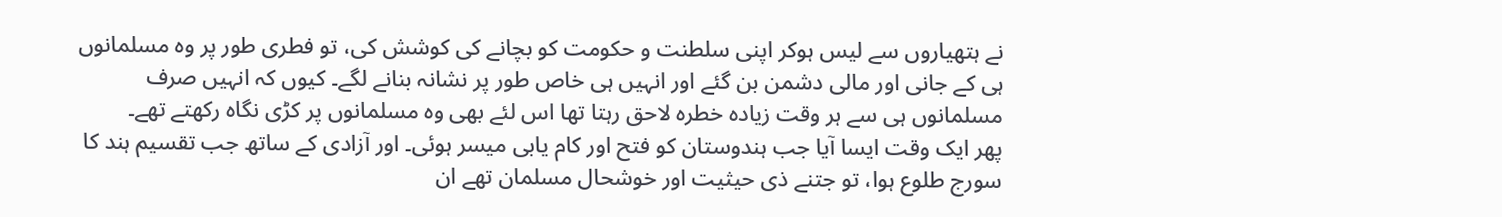نے ہتھیاروں سے لیس ہوکر اپنی سلطنت و حکومت کو بچانے کی کوشش کی، تو فطری طور پر وہ مسلمانوں ہی کے جانی اور مالی دشمن بن گئے اور انہیں ہی خاص طور پر نشانہ بنانے لگے۔ کیوں کہ انہیں صرف مسلمانوں ہی سے ہر وقت زیادہ خطرہ لاحق رہتا تھا اس لئے بھی وہ مسلمانوں پر کڑی نگاہ رکھتے تھے۔
پھر ایک وقت ایسا آیا جب ہندوستان کو فتح اور کام یابی میسر ہوئی۔ اور آزادی کے ساتھ جب تقسیم ہند کا سورج طلوع ہوا، تو جتنے ذی حیثیت اور خوشحال مسلمان تھے ان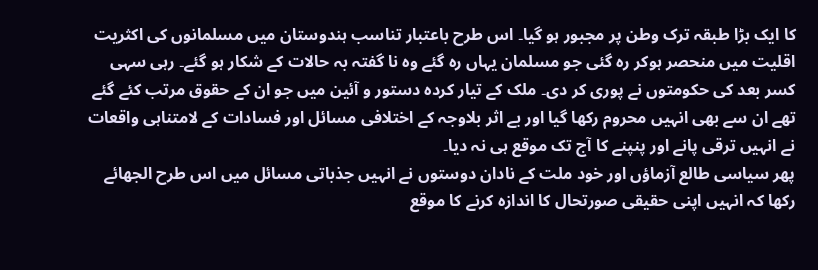کا ایک بڑا طبقہ ترک وطن پر مجبور ہو گیا۔ اس طرح باعتبار تناسب ہندوستان میں مسلمانوں کی اکثریت اقلیت میں منحصر ہوکر رہ گئی جو مسلمان یہاں رہ گئے وہ نا گفتہ بہ حالات کے شکار ہو گئے۔ رہی سہی کسر بعد کی حکومتوں نے پوری کر دی۔ ملک کے تیار کردہ دستور و آئین میں جو ان کے حقوق مرتب کئے گئے تھے ان سے بھی انہیں محروم رکھا گیا اور بے اثر بلاوجہ کے اختلافی مسائل اور فسادات کے لامتناہی واقعات نے انہیں ترقی پانے اور پنپنے کا آج تک موقع ہی نہ دیا۔
پھر سیاسی طالع آزماؤں اور خود ملت کے نادان دوستوں نے انہیں جذباتی مسائل میں اس طرح الجھائے رکھا کہ انہیں اپنی حقیقی صورتحال کا اندازہ کرنے کا موقع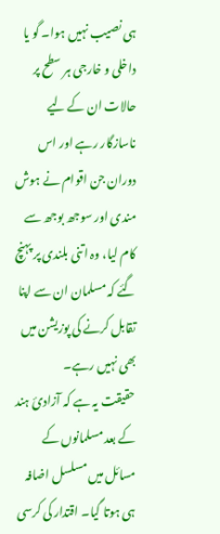ہی نصیب نہیں ہوا۔ گو یا داخلی و خارجی ہر سطح پر حالات ان کے لیے ناسازگار رہے اور اس دوران جن اقوام نے ہوش مندی اور سوجھ بوجھ سے کام لیا، وہ اتنی بلندی پر پہنچ گئے کہ مسلمان ان سے اپنا تقابل کرنے کی پوزیشن میں بھی نہیں رہے۔
حقیقت یہ ہے کہ آزادئ ہند کے بعد مسلمانوں کے مسائل میں مسلسل اضافہ ہی ہوتا گیا۔ اقتدار کی کرسی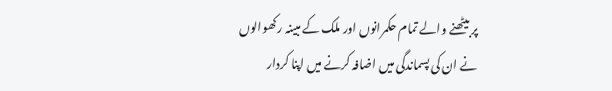پر بیٹھنے والے تمام حکمرانوں اور ملک کے مبینہ رکھوالوں نے ان کی پسماندگی میں اضافہ کرنے میں اپنا کردار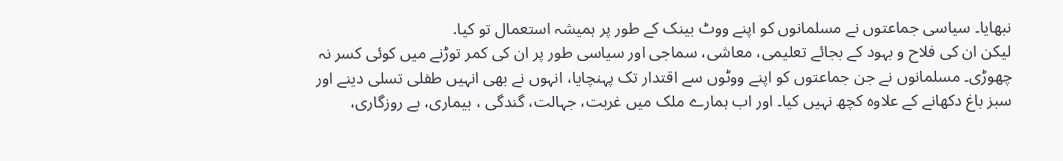نبھایا۔ سیاسی جماعتوں نے مسلمانوں کو اپنے ووٹ بینک کے طور پر ہمیشہ استعمال تو کیا.
لیکن ان کی فلاح و بہود کے بجائے تعلیمی، معاشی، سماجی اور سیاسی طور پر ان کی کمر توڑنے میں کوئی کسر نہ چھوڑی۔ مسلمانوں نے جن جماعتوں کو اپنے ووٹوں سے اقتدار تک پہنچایا، انہوں نے بھی انہیں طفلی تسلی دینے اور سبز باغ دکھانے کے علاوہ کچھ نہیں کیا۔ اور اب ہمارے ملک میں غربت، جہالت، گندگی ، بیماری، بے روزگاری،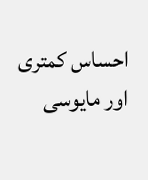احساس کمتری اور مایوسی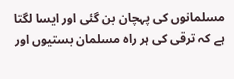مسلمانوں کی پہچان بن گئی اور ایسا لگتا ہے کہ ترقی کی ہر راہ مسلمان بستیوں اور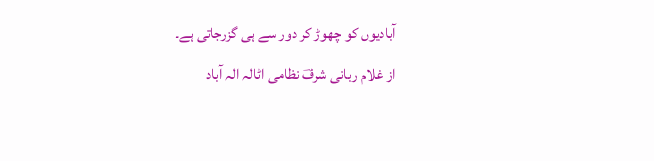آبادیوں کو چھوڑ کر دور سے ہی گزرجاتی ہے۔
از غلام ربانی شرفؔ نظامی اٹالہ الہ آباد